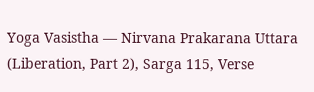Yoga Vasistha — Nirvana Prakarana Uttara (Liberation, Part 2), Sarga 115, Verse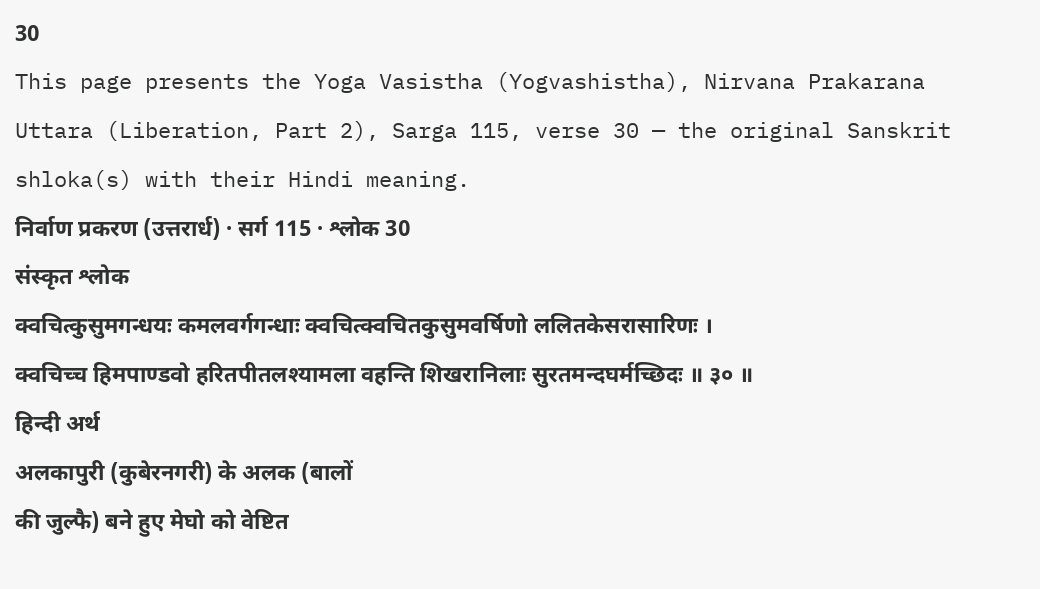30
This page presents the Yoga Vasistha (Yogvashistha), Nirvana Prakarana Uttara (Liberation, Part 2), Sarga 115, verse 30 — the original Sanskrit shloka(s) with their Hindi meaning.
निर्वाण प्रकरण (उत्तरार्ध) · सर्ग 115 · श्लोक 30
संस्कृत श्लोक
क्वचित्कुसुमगन्धयः कमलवर्गगन्धाः क्वचित्क्वचितकुसुमवर्षिणो ललितकेसरासारिणः ।
क्वचिच्च हिमपाण्डवो हरितपीतलश्यामला वहन्ति शिखरानिलाः सुरतमन्दघर्मच्छिदः ॥ ३० ॥
हिन्दी अर्थ
अलकापुरी (कुबेरनगरी) के अलक (बालों
की जुल्फै) बने हुए मेघो को वेष्टित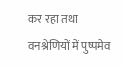कर रहा तथा वनश्रेणियों में पुष्पमेव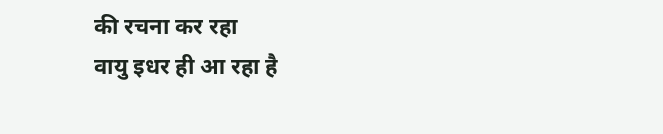की रचना कर रहा
वायु इधर ही आ रहा है